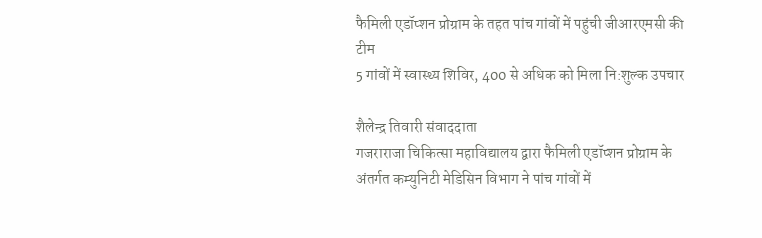फैमिली एडॉप्शन प्रोग्राम के तहत पांच गांवों में पहुंची जीआरएमसी की टीम
5 गांवों में स्वास्थ्य शिविर, 400 से अधिक को मिला नि:शुल्क उपचार

शैलेन्द्र तिवारी संवाददाता
गजराराजा चिकित्सा महाविद्यालय द्वारा फैमिली एडॉप्शन प्रोग्राम के अंतर्गत कम्युनिटी मेडिसिन विभाग ने पांच गांवों में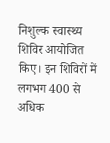निशुल्क स्वास्थ्य शिविर आयोजित किए। इन शिविरों में लगभग 400 से अधिक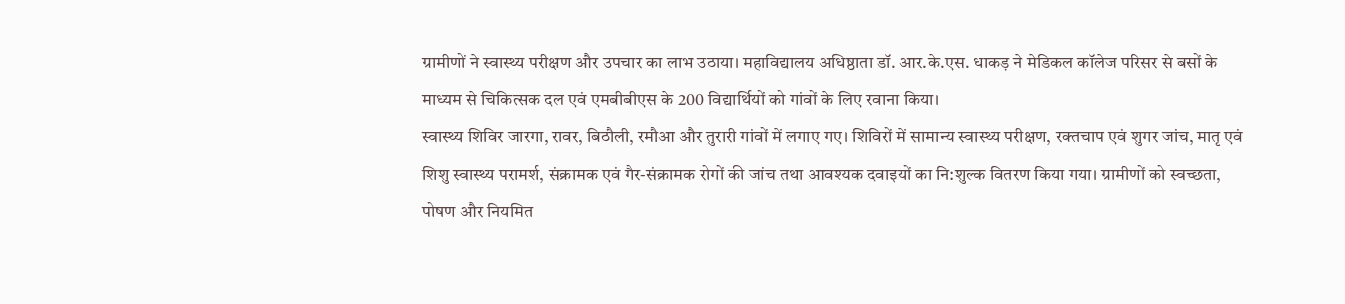ग्रामीणों ने स्वास्थ्य परीक्षण और उपचार का लाभ उठाया। महाविद्यालय अधिष्ठाता डॉ. आर.के.एस. धाकड़ ने मेडिकल कॉलेज परिसर से बसों के माध्यम से चिकित्सक दल एवं एमबीबीएस के 200 विद्यार्थियों को गांवों के लिए रवाना किया।
स्वास्थ्य शिविर जारगा, रावर, बिठौली, रमौआ और तुरारी गांवों में लगाए गए। शिविरों में सामान्य स्वास्थ्य परीक्षण, रक्तचाप एवं शुगर जांच, मातृ एवं शिशु स्वास्थ्य परामर्श, संक्रामक एवं गैर-संक्रामक रोगों की जांच तथा आवश्यक दवाइयों का नि:शुल्क वितरण किया गया। ग्रामीणों को स्वच्छता, पोषण और नियमित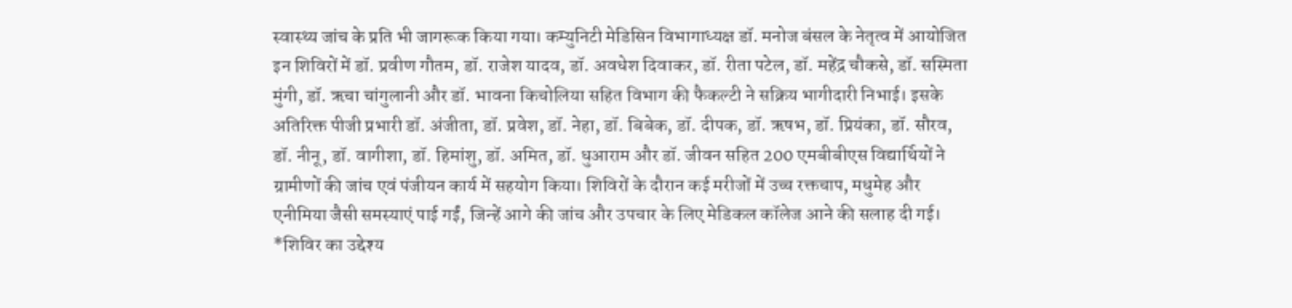स्वास्थ्य जांच के प्रति भी जागरूक किया गया। कम्युनिटी मेडिसिन विभागाध्यक्ष डॉ. मनोज बंसल के नेतृत्व में आयोजित इन शिविरों में डॉ. प्रवीण गौतम, डॉ. राजेश यादव, डॉ. अवधेश दिवाकर, डॉ. रीता पटेल, डॉ. महेंद्र चौकसे, डॉ. सस्मिता मुंगी, डॉ. ऋचा चांगुलानी और डॉ. भावना किचोलिया सहित विभाग की फैकल्टी ने सक्रिय भागीदारी निभाई। इसके अतिरिक्त पीजी प्रभारी डॉ. अंजीता, डॉ. प्रवेश, डॉ. नेहा, डॉ. बिबेक, डॉ. दीपक, डॉ. ऋषभ, डॉ. प्रियंका, डॉ. सौरव, डॉ. नीनू, डॉ. वागीशा, डॉ. हिमांशु, डॉ. अमित, डॉ. धुआराम और डॉ. जीवन सहित 200 एमबीबीएस विद्यार्थियों ने ग्रामीणों की जांच एवं पंजीयन कार्य में सहयोग किया। शिविरों के दौरान कई मरीजों में उच्च रक्तचाप, मधुमेह और एनीमिया जैसी समस्याएं पाई गईं, जिन्हें आगे की जांच और उपचार के लिए मेडिकल कॉलेज आने की सलाह दी गई।
*शिविर का उद्देश्य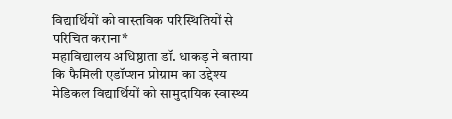विद्यार्थियों को वास्तविक परिस्थितियों से परिचित कराना*
महाविद्यालय अधिष्ठाता डॉ. धाकड़ ने बताया कि फैमिली एडॉप्शन प्रोग्राम का उद्देश्य मेडिकल विद्यार्थियों को सामुदायिक स्वास्थ्य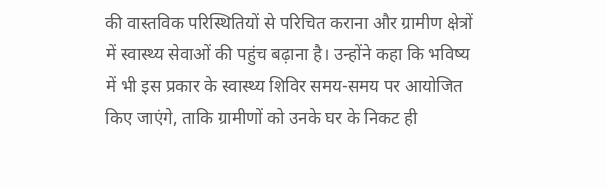की वास्तविक परिस्थितियों से परिचित कराना और ग्रामीण क्षेत्रों में स्वास्थ्य सेवाओं की पहुंच बढ़ाना है। उन्होंने कहा कि भविष्य में भी इस प्रकार के स्वास्थ्य शिविर समय-समय पर आयोजित किए जाएंगे, ताकि ग्रामीणों को उनके घर के निकट ही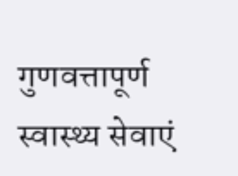गुणवत्तापूर्ण स्वास्थ्य सेवाएं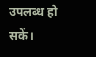उपलब्ध हो सकें।